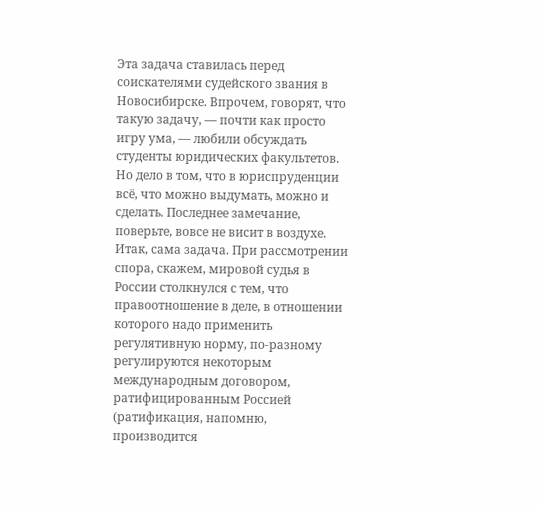Эта задача ставилась перед соискателями судейского звания в Новосибирске. Впрочем, говорят, что такую задачу, — почти как просто игру ума, — любили обсуждать студенты юридических факультетов. Но дело в том, что в юриспруденции всё, что можно выдумать, можно и сделать. Последнее замечание, поверьте, вовсе не висит в воздухе. Итак, сама задача. При рассмотрении спора, скажем, мировой судья в России столкнулся с тем, что правоотношение в деле, в отношении которого надо применить регулятивную норму, по-разному регулируются некоторым международным договором, ратифицированным Россией (ратификация, напомню, производится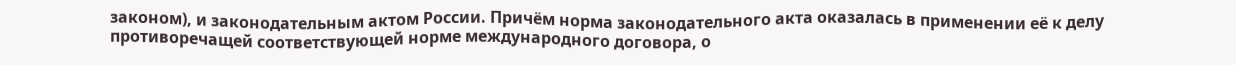законом), и законодательным актом России. Причём норма законодательного акта оказалась в применении её к делу противоречащей соответствующей норме международного договора, о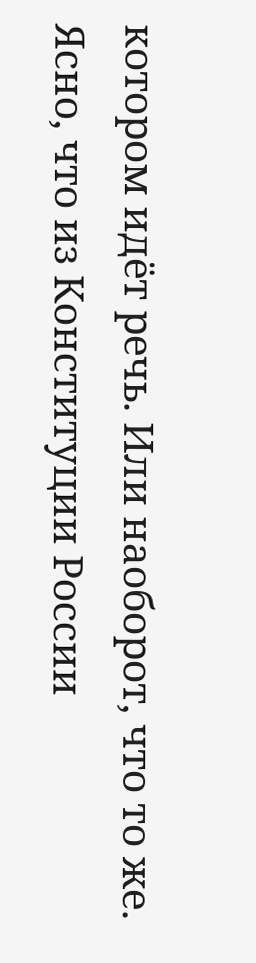котором идёт речь. Или наоборот, что то же.
Ясно, что из Конституции России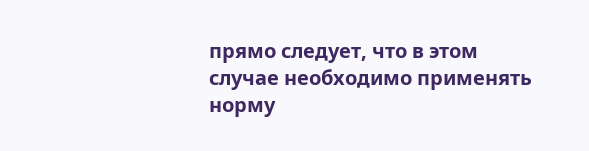прямо следует, что в этом случае необходимо применять норму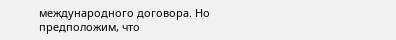международного договора. Но предположим, что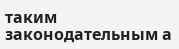таким законодательным а